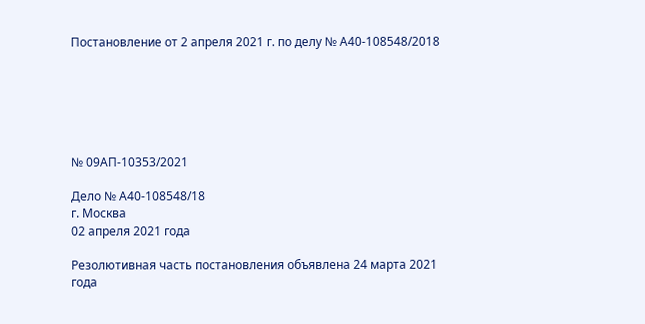Постановление от 2 апреля 2021 г. по делу № А40-108548/2018






№ 09АП-10353/2021

Дело № А40-108548/18
г. Москва
02 апреля 2021 года

Резолютивная часть постановления объявлена 24 марта 2021 года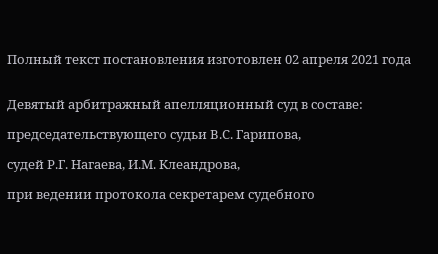Полный текст постановления изготовлен 02 апреля 2021 года


Девятый арбитражный апелляционный суд в составе:

председательствующего судьи В.С. Гарипова,

судей Р.Г. Нагаева, И.М. Клеандрова,

при ведении протокола секретарем судебного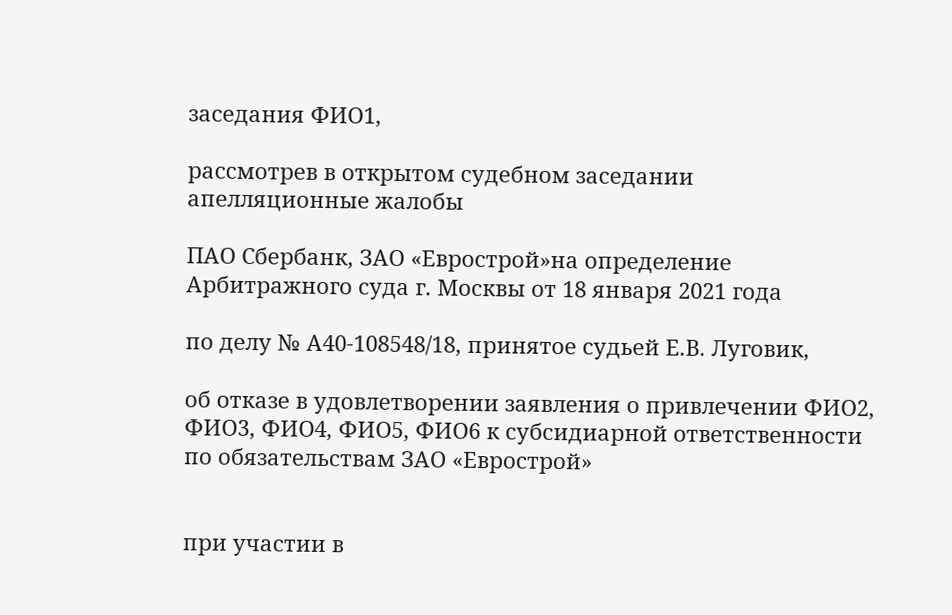заседания ФИО1,

рассмотрев в открытом судебном заседании апелляционные жалобы

ПАО Сбербанк, ЗАО «Еврострой»на определение Арбитражного суда г. Москвы от 18 января 2021 года

по делу № А40-108548/18, принятое судьей Е.В. Луговик,

об отказе в удовлетворении заявления о привлечении ФИО2, ФИО3, ФИО4, ФИО5, ФИО6 к субсидиарной ответственности по обязательствам ЗАО «Еврострой»


при участии в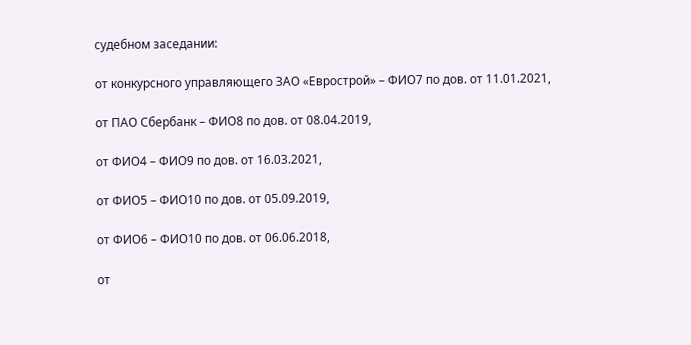судебном заседании:

от конкурсного управляющего ЗАО «Еврострой» – ФИО7 по дов. от 11.01.2021,

от ПАО Сбербанк – ФИО8 по дов. от 08.04.2019,

от ФИО4 – ФИО9 по дов. от 16.03.2021,

от ФИО5 – ФИО10 по дов. от 05.09.2019,

от ФИО6 – ФИО10 по дов. от 06.06.2018,

от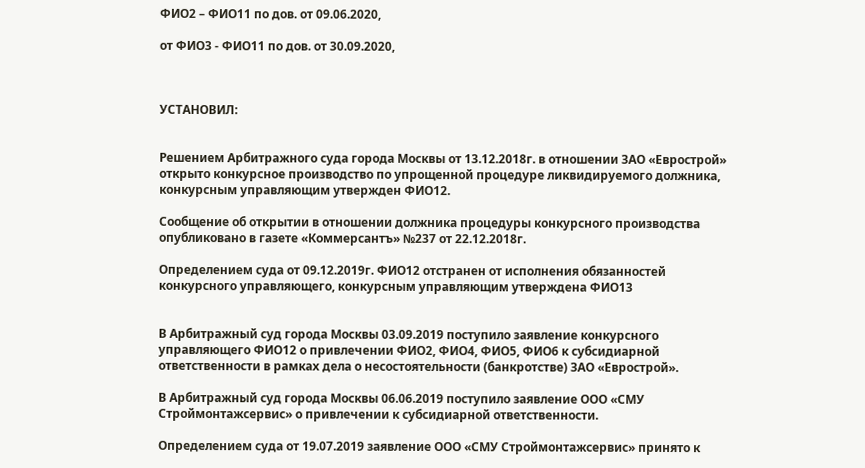ФИО2 – ФИО11 по дов. от 09.06.2020,

от ФИО3 - ФИО11 по дов. от 30.09.2020,



УСТАНОВИЛ:


Решением Арбитражного суда города Москвы от 13.12.2018г. в отношении ЗАО «Еврострой» открыто конкурсное производство по упрощенной процедуре ликвидируемого должника, конкурсным управляющим утвержден ФИО12.

Сообщение об открытии в отношении должника процедуры конкурсного производства опубликовано в газете «Коммерсантъ» №237 от 22.12.2018г.

Определением суда от 09.12.2019г. ФИО12 отстранен от исполнения обязанностей конкурсного управляющего, конкурсным управляющим утверждена ФИО13


В Арбитражный суд города Москвы 03.09.2019 поступило заявление конкурсного управляющего ФИО12 о привлечении ФИО2, ФИО4, ФИО5, ФИО6 к субсидиарной ответственности в рамках дела о несостоятельности (банкротстве) ЗАО «Еврострой».

В Арбитражный суд города Москвы 06.06.2019 поступило заявление ООО «СМУ Строймонтажсервис» о привлечении к субсидиарной ответственности.

Определением суда от 19.07.2019 заявление ООО «СМУ Строймонтажсервис» принято к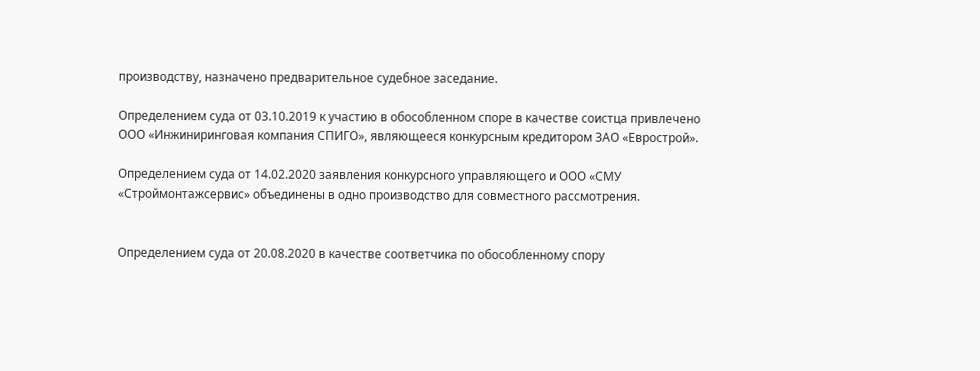производству, назначено предварительное судебное заседание.

Определением суда от 03.10.2019 к участию в обособленном споре в качестве соистца привлечено ООО «Инжиниринговая компания СПИГО», являющееся конкурсным кредитором ЗАО «Еврострой».

Определением суда от 14.02.2020 заявления конкурсного управляющего и ООО «СМУ «Строймонтажсервис» объединены в одно производство для совместного рассмотрения.


Определением суда от 20.08.2020 в качестве соответчика по обособленному спору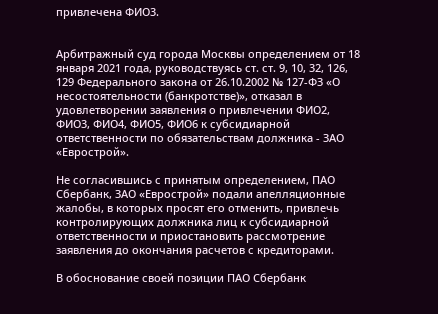привлечена ФИО3.


Арбитражный суд города Москвы определением от 18 января 2021 года, руководствуясь ст. ст. 9, 10, 32, 126, 129 Федерального закона от 26.10.2002 № 127-ФЗ «О несостоятельности (банкротстве)», отказал в удовлетворении заявления о привлечении ФИО2, ФИО3, ФИО4, ФИО5, ФИО6 к субсидиарной ответственности по обязательствам должника - ЗАО «Еврострой».

Не согласившись с принятым определением, ПАО Сбербанк, ЗАО «Еврострой» подали апелляционные жалобы, в которых просят его отменить, привлечь контролирующих должника лиц к субсидиарной ответственности и приостановить рассмотрение заявления до окончания расчетов с кредиторами.

В обоснование своей позиции ПАО Сбербанк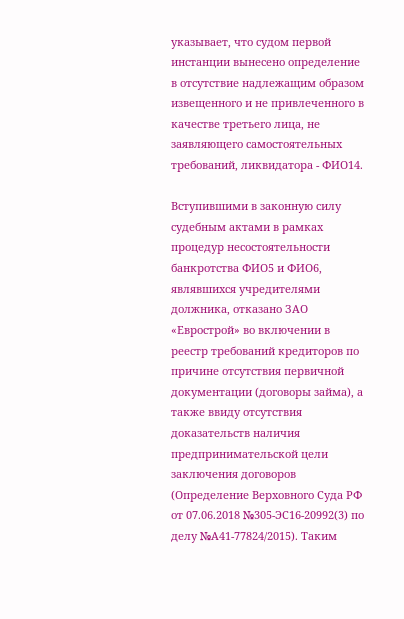указывает, что судом первой инстанции вынесено определение в отсутствие надлежащим образом извещенного и не привлеченного в качестве третьего лица, не заявляющего самостоятельных требований, ликвидатора - ФИО14.

Вступившими в законную силу судебным актами в рамках процедур несостоятельности банкротства ФИО5 и ФИО6, являвшихся учредителями должника, отказано ЗАО «Еврострой» во включении в реестр требований кредиторов по причине отсутствия первичной документации (договоры займа), а также ввиду отсутствия доказательств наличия предпринимательской цели заключения договоров (Определение Верховного Суда РФ от 07.06.2018 №305-ЭС16-20992(3) по делу №А41-77824/2015). Таким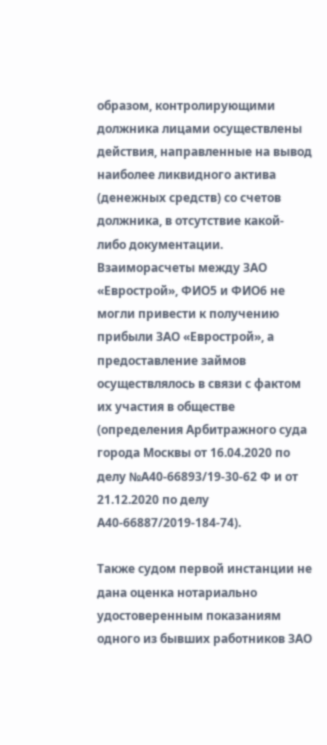образом, контролирующими должника лицами осуществлены действия, направленные на вывод наиболее ликвидного актива (денежных средств) со счетов должника, в отсутствие какой-либо документации. Взаиморасчеты между ЗАО «Еврострой», ФИО5 и ФИО6 не могли привести к получению прибыли ЗАО «Еврострой», а предоставление займов осуществлялось в связи с фактом их участия в обществе (определения Арбитражного суда города Москвы от 16.04.2020 по делу №А40-66893/19-30-62 Ф и от 21.12.2020 по делу А40-66887/2019-184-74).

Также судом первой инстанции не дана оценка нотариально удостоверенным показаниям одного из бывших работников ЗАО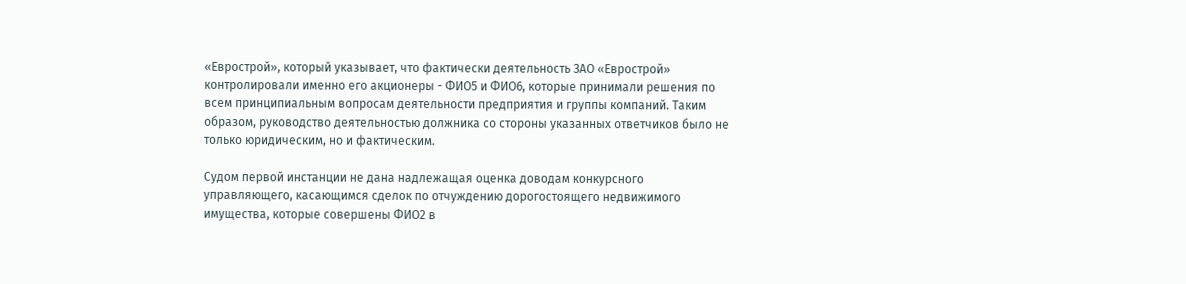«Еврострой», который указывает, что фактически деятельность ЗАО «Еврострой» контролировали именно его акционеры - ФИО5 и ФИО6, которые принимали решения по всем принципиальным вопросам деятельности предприятия и группы компаний. Таким образом, руководство деятельностью должника со стороны указанных ответчиков было не только юридическим, но и фактическим.

Судом первой инстанции не дана надлежащая оценка доводам конкурсного управляющего, касающимся сделок по отчуждению дорогостоящего недвижимого имущества, которые совершены ФИО2 в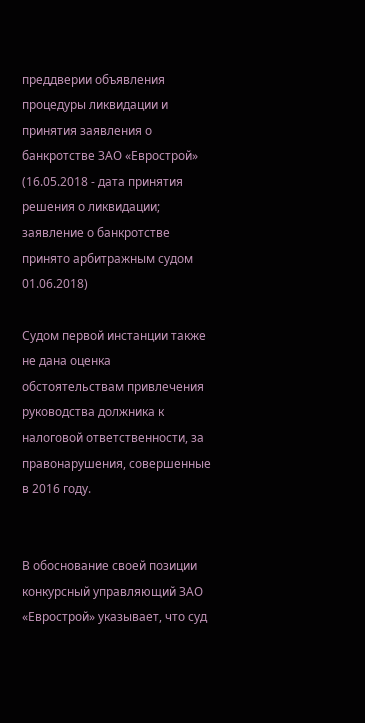преддверии объявления процедуры ликвидации и принятия заявления о банкротстве ЗАО «Еврострой» (16.05.2018 - дата принятия решения о ликвидации; заявление о банкротстве принято арбитражным судом 01.06.2018)

Судом первой инстанции также не дана оценка обстоятельствам привлечения руководства должника к налоговой ответственности, за правонарушения, совершенные в 2016 году.


В обоснование своей позиции конкурсный управляющий ЗАО «Еврострой» указывает, что суд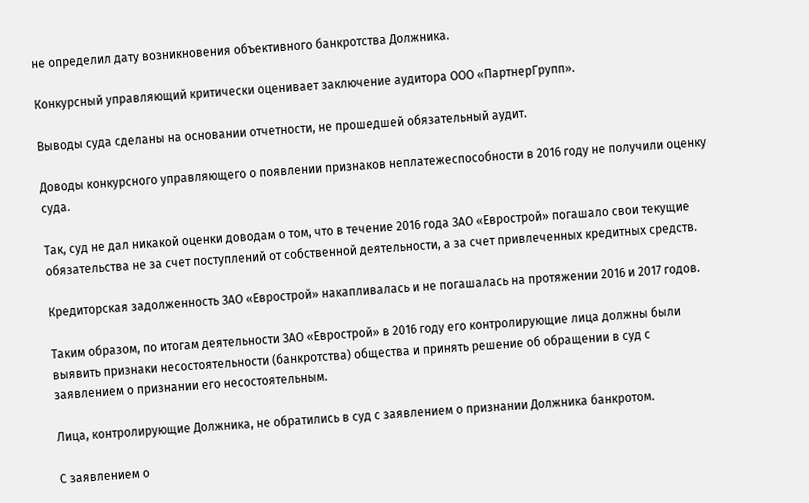не определил дату возникновения объективного банкротства Должника.

Конкурсный управляющий критически оценивает заключение аудитора ООО «ПартнерГрупп».

Выводы суда сделаны на основании отчетности, не прошедшей обязательный аудит.

Доводы конкурсного управляющего о появлении признаков неплатежеспособности в 2016 году не получили оценку суда.

Так, суд не дал никакой оценки доводам о том, что в течение 2016 года ЗАО «Еврострой» погашало свои текущие обязательства не за счет поступлений от собственной деятельности, а за счет привлеченных кредитных средств.

Кредиторская задолженность ЗАО «Еврострой» накапливалась и не погашалась на протяжении 2016 и 2017 годов.

Таким образом, по итогам деятельности ЗАО «Еврострой» в 2016 году его контролирующие лица должны были выявить признаки несостоятельности (банкротства) общества и принять решение об обращении в суд с заявлением о признании его несостоятельным.

Лица, контролирующие Должника, не обратились в суд с заявлением о признании Должника банкротом.

С заявлением о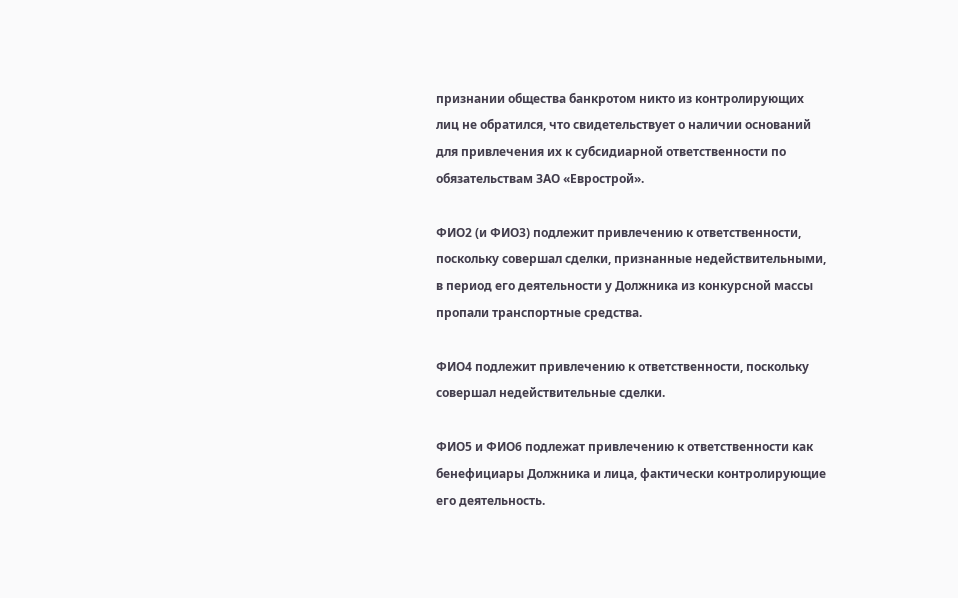признании общества банкротом никто из контролирующих лиц не обратился, что свидетельствует о наличии оснований для привлечения их к субсидиарной ответственности по обязательствам ЗАО «Еврострой».

ФИО2 (и ФИО3) подлежит привлечению к ответственности, поскольку совершал сделки, признанные недействительными, в период его деятельности у Должника из конкурсной массы пропали транспортные средства.

ФИО4 подлежит привлечению к ответственности, поскольку совершал недействительные сделки.

ФИО5 и ФИО6 подлежат привлечению к ответственности как бенефициары Должника и лица, фактически контролирующие его деятельность.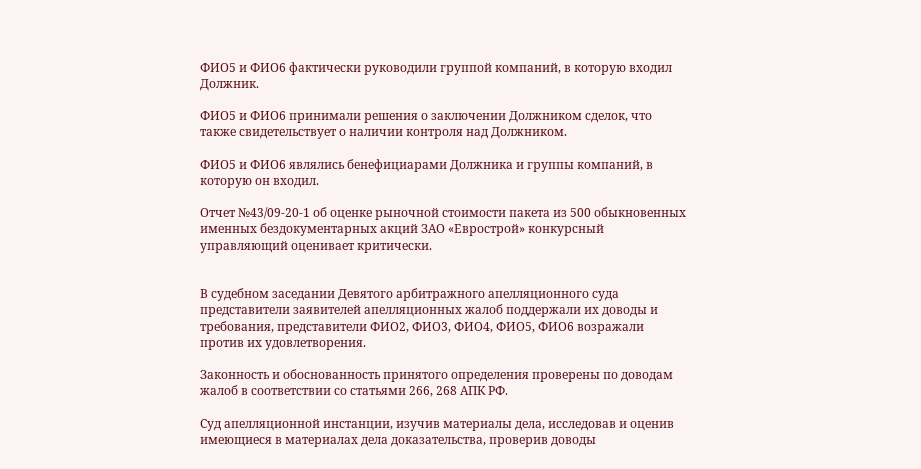ФИО5 и ФИО6 фактически руководили группой компаний, в которую входил Должник.

ФИО5 и ФИО6 принимали решения о заключении Должником сделок, что также свидетельствует о наличии контроля над Должником.

ФИО5 и ФИО6 являлись бенефициарами Должника и группы компаний, в которую он входил.

Отчет №43/09-20-1 об оценке рыночной стоимости пакета из 500 обыкновенных именных бездокументарных акций ЗАО «Еврострой» конкурсный управляющий оценивает критически.


В судебном заседании Девятого арбитражного апелляционного суда представители заявителей апелляционных жалоб поддержали их доводы и требования, представители ФИО2, ФИО3, ФИО4, ФИО5, ФИО6 возражали против их удовлетворения.

Законность и обоснованность принятого определения проверены по доводам жалоб в соответствии со статьями 266, 268 АПК РФ.

Суд апелляционной инстанции, изучив материалы дела, исследовав и оценив имеющиеся в материалах дела доказательства, проверив доводы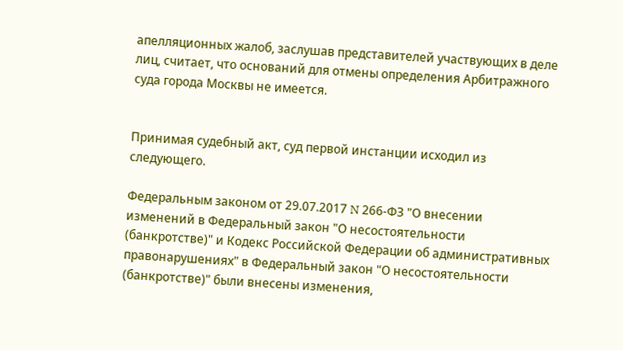апелляционных жалоб, заслушав представителей участвующих в деле лиц, считает, что оснований для отмены определения Арбитражного суда города Москвы не имеется.


Принимая судебный акт, суд первой инстанции исходил из следующего.

Федеральным законом от 29.07.2017 N 266-ФЗ "О внесении изменений в Федеральный закон "О несостоятельности (банкротстве)" и Кодекс Российской Федерации об административных правонарушениях" в Федеральный закон "О несостоятельности (банкротстве)" были внесены изменения,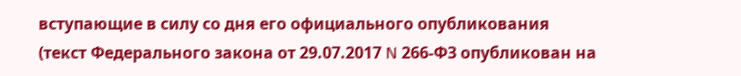вступающие в силу со дня его официального опубликования (текст Федерального закона от 29.07.2017 N 266-ФЗ опубликован на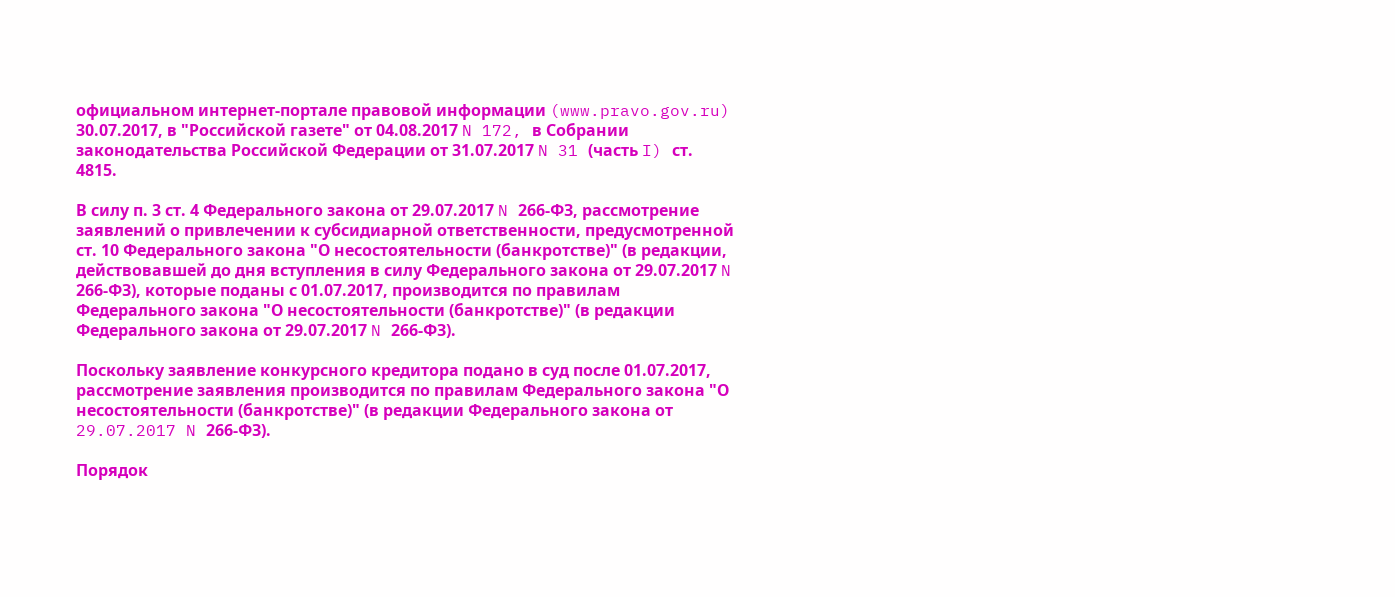официальном интернет-портале правовой информации (www.pravo.gov.ru) 30.07.2017, в "Российской газете" от 04.08.2017 N 172, в Собрании законодательства Российской Федерации от 31.07.2017 N 31 (часть I) ст. 4815.

В силу п. 3 ст. 4 Федерального закона от 29.07.2017 N 266-ФЗ, рассмотрение заявлений о привлечении к субсидиарной ответственности, предусмотренной ст. 10 Федерального закона "О несостоятельности (банкротстве)" (в редакции, действовавшей до дня вступления в силу Федерального закона от 29.07.2017 N 266-ФЗ), которые поданы с 01.07.2017, производится по правилам Федерального закона "О несостоятельности (банкротстве)" (в редакции Федерального закона от 29.07.2017 N 266-ФЗ).

Поскольку заявление конкурсного кредитора подано в суд после 01.07.2017, рассмотрение заявления производится по правилам Федерального закона "О несостоятельности (банкротстве)" (в редакции Федерального закона от 29.07.2017 N 266-ФЗ).

Порядок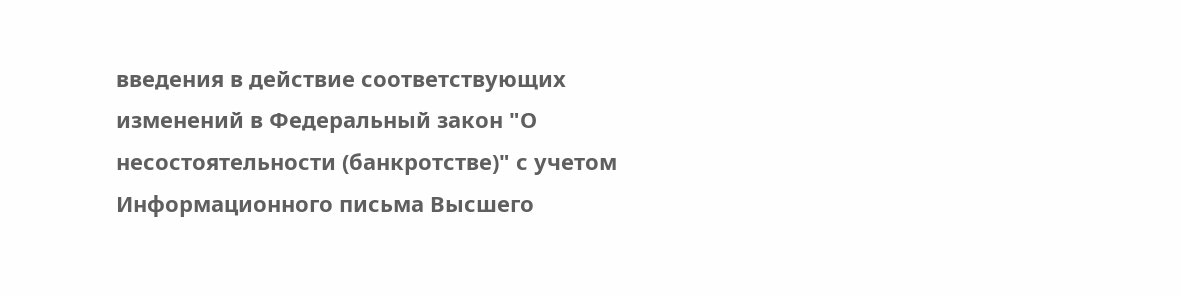введения в действие соответствующих изменений в Федеральный закон "О несостоятельности (банкротстве)" с учетом Информационного письма Высшего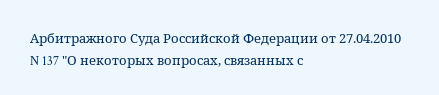Арбитражного Суда Российской Федерации от 27.04.2010 N 137 "О некоторых вопросах, связанных с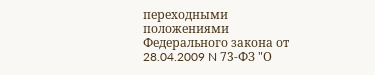переходными положениями Федерального закона от 28.04.2009 N 73-ФЗ "О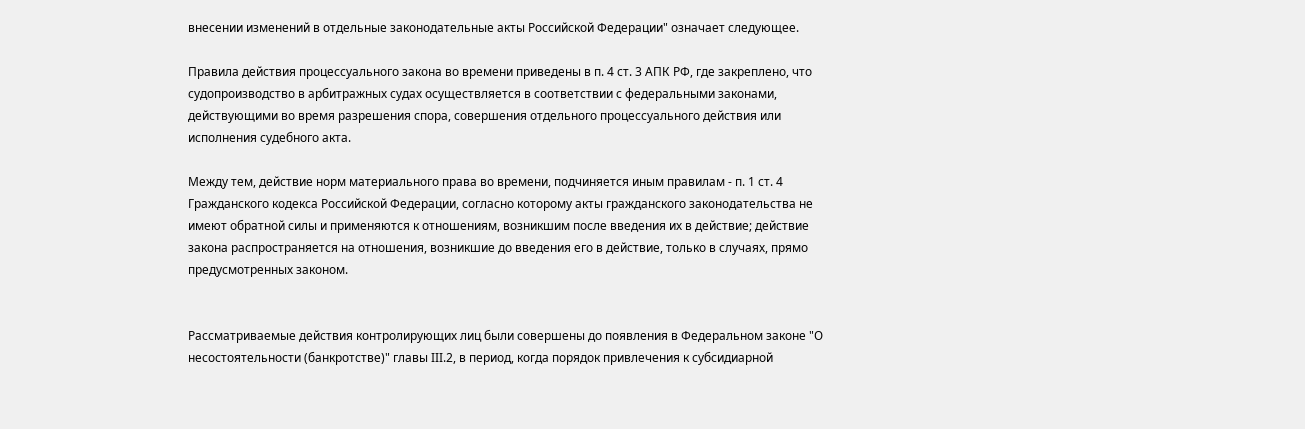внесении изменений в отдельные законодательные акты Российской Федерации" означает следующее.

Правила действия процессуального закона во времени приведены в п. 4 ст. 3 АПК РФ, где закреплено, что судопроизводство в арбитражных судах осуществляется в соответствии с федеральными законами, действующими во время разрешения спора, совершения отдельного процессуального действия или исполнения судебного акта.

Между тем, действие норм материального права во времени, подчиняется иным правилам - п. 1 ст. 4 Гражданского кодекса Российской Федерации, согласно которому акты гражданского законодательства не имеют обратной силы и применяются к отношениям, возникшим после введения их в действие; действие закона распространяется на отношения, возникшие до введения его в действие, только в случаях, прямо предусмотренных законом.


Рассматриваемые действия контролирующих лиц были совершены до появления в Федеральном законе "О несостоятельности (банкротстве)" главы III.2, в период, когда порядок привлечения к субсидиарной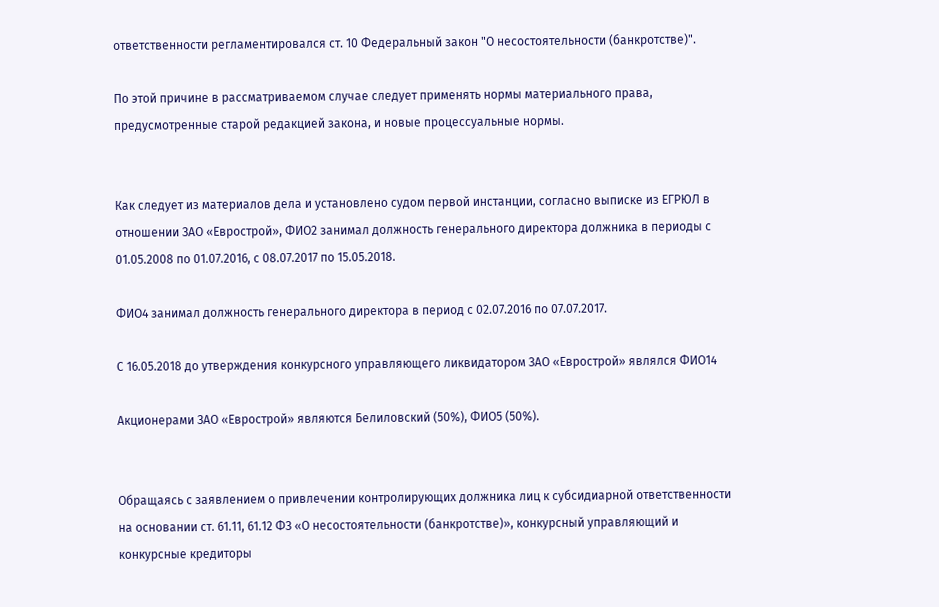ответственности регламентировался ст. 10 Федеральный закон "О несостоятельности (банкротстве)".

По этой причине в рассматриваемом случае следует применять нормы материального права, предусмотренные старой редакцией закона, и новые процессуальные нормы.


Как следует из материалов дела и установлено судом первой инстанции, согласно выписке из ЕГРЮЛ в отношении ЗАО «Еврострой», ФИО2 занимал должность генерального директора должника в периоды с 01.05.2008 по 01.07.2016, с 08.07.2017 по 15.05.2018.

ФИО4 занимал должность генерального директора в период с 02.07.2016 по 07.07.2017.

С 16.05.2018 до утверждения конкурсного управляющего ликвидатором ЗАО «Еврострой» являлся ФИО14

Акционерами ЗАО «Еврострой» являются Белиловский (50%), ФИО5 (50%).


Обращаясь с заявлением о привлечении контролирующих должника лиц к субсидиарной ответственности на основании ст. 61.11, 61.12 ФЗ «О несостоятельности (банкротстве)», конкурсный управляющий и конкурсные кредиторы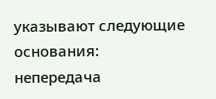указывают следующие основания: непередача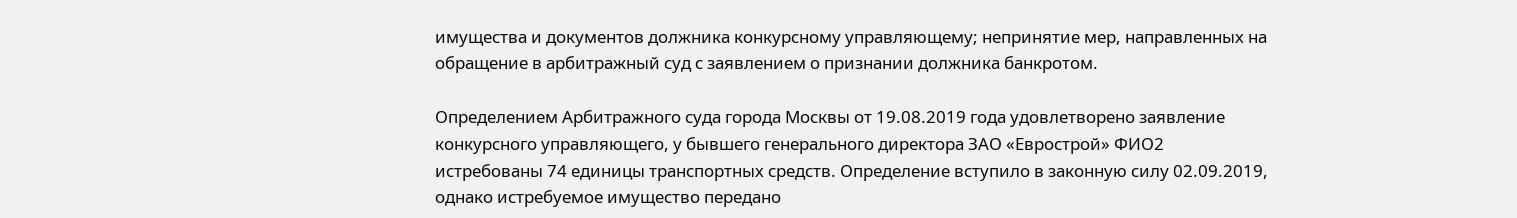имущества и документов должника конкурсному управляющему; непринятие мер, направленных на обращение в арбитражный суд с заявлением о признании должника банкротом.

Определением Арбитражного суда города Москвы от 19.08.2019 года удовлетворено заявление конкурсного управляющего, у бывшего генерального директора ЗАО «Еврострой» ФИО2 истребованы 74 единицы транспортных средств. Определение вступило в законную силу 02.09.2019, однако истребуемое имущество передано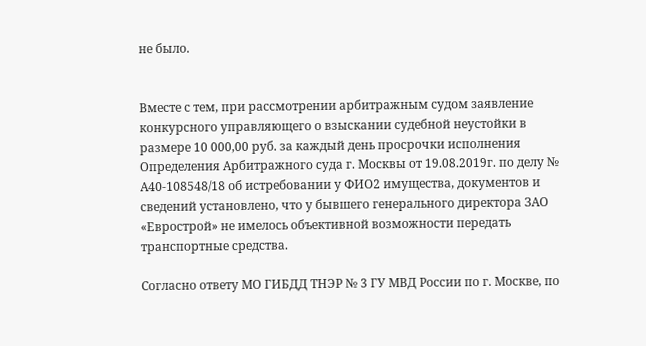не было.


Вместе с тем, при рассмотрении арбитражным судом заявление конкурсного управляющего о взыскании судебной неустойки в размере 10 000,00 руб. за каждый день просрочки исполнения Определения Арбитражного суда г. Москвы от 19.08.2019г. по делу № А40-108548/18 об истребовании у ФИО2 имущества, документов и сведений установлено, что у бывшего генерального директора ЗАО «Еврострой» не имелось объективной возможности передать транспортные средства.

Согласно ответу МО ГИБДД ТНЭР № 3 ГУ МВД России по г. Москве, по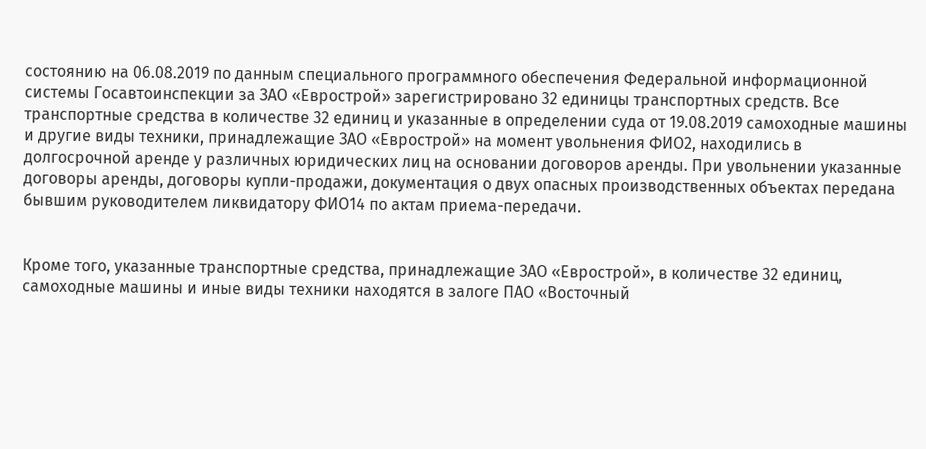состоянию на 06.08.2019 по данным специального программного обеспечения Федеральной информационной системы Госавтоинспекции за ЗАО «Еврострой» зарегистрировано 32 единицы транспортных средств. Все транспортные средства в количестве 32 единиц и указанные в определении суда от 19.08.2019 самоходные машины и другие виды техники, принадлежащие ЗАО «Еврострой» на момент увольнения ФИО2, находились в долгосрочной аренде у различных юридических лиц на основании договоров аренды. При увольнении указанные договоры аренды, договоры купли-продажи, документация о двух опасных производственных объектах передана бывшим руководителем ликвидатору ФИО14 по актам приема-передачи.


Кроме того, указанные транспортные средства, принадлежащие ЗАО «Еврострой», в количестве 32 единиц, самоходные машины и иные виды техники находятся в залоге ПАО «Восточный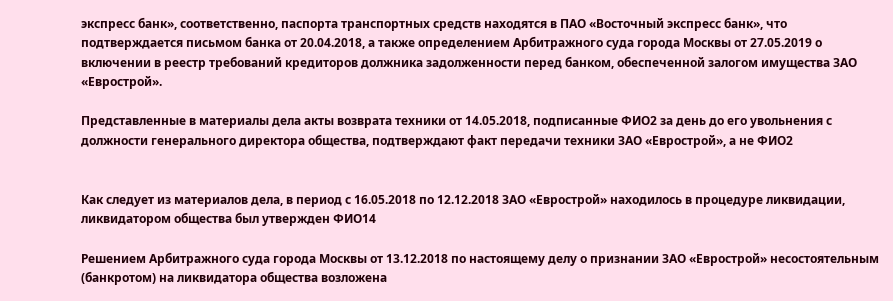экспресс банк», соответственно, паспорта транспортных средств находятся в ПАО «Восточный экспресс банк», что подтверждается письмом банка от 20.04.2018, а также определением Арбитражного суда города Москвы от 27.05.2019 о включении в реестр требований кредиторов должника задолженности перед банком, обеспеченной залогом имущества ЗАО «Еврострой».

Представленные в материалы дела акты возврата техники от 14.05.2018, подписанные ФИО2 за день до его увольнения с должности генерального директора общества, подтверждают факт передачи техники ЗАО «Еврострой», а не ФИО2


Как следует из материалов дела, в период с 16.05.2018 по 12.12.2018 ЗАО «Еврострой» находилось в процедуре ликвидации, ликвидатором общества был утвержден ФИО14

Решением Арбитражного суда города Москвы от 13.12.2018 по настоящему делу о признании ЗАО «Еврострой» несостоятельным (банкротом) на ликвидатора общества возложена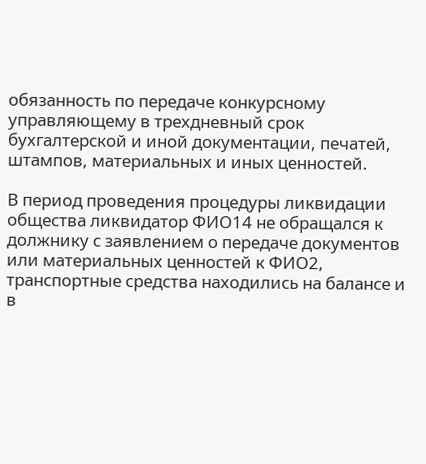обязанность по передаче конкурсному управляющему в трехдневный срок бухгалтерской и иной документации, печатей, штампов, материальных и иных ценностей.

В период проведения процедуры ликвидации общества ликвидатор ФИО14 не обращался к должнику с заявлением о передаче документов или материальных ценностей к ФИО2, транспортные средства находились на балансе и в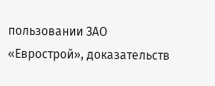пользовании ЗАО «Еврострой», доказательств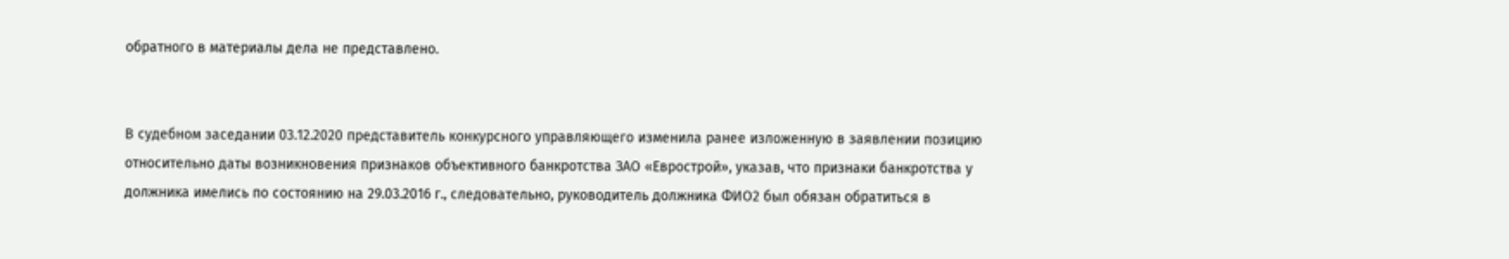обратного в материалы дела не представлено.


В судебном заседании 03.12.2020 представитель конкурсного управляющего изменила ранее изложенную в заявлении позицию относительно даты возникновения признаков объективного банкротства ЗАО «Еврострой», указав, что признаки банкротства у должника имелись по состоянию на 29.03.2016 г., следовательно, руководитель должника ФИО2 был обязан обратиться в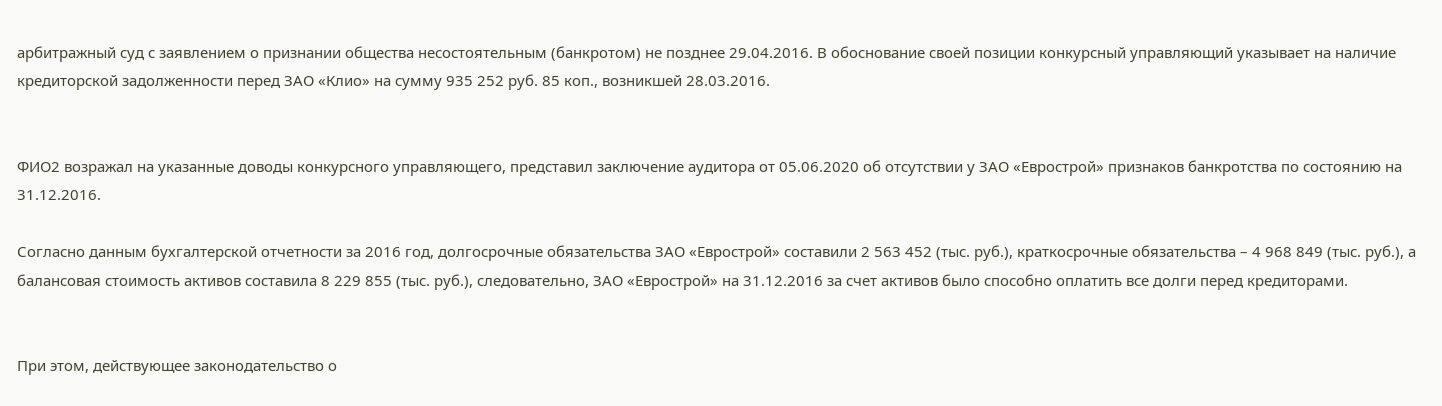арбитражный суд с заявлением о признании общества несостоятельным (банкротом) не позднее 29.04.2016. В обоснование своей позиции конкурсный управляющий указывает на наличие кредиторской задолженности перед ЗАО «Клио» на сумму 935 252 руб. 85 коп., возникшей 28.03.2016.


ФИО2 возражал на указанные доводы конкурсного управляющего, представил заключение аудитора от 05.06.2020 об отсутствии у ЗАО «Еврострой» признаков банкротства по состоянию на 31.12.2016.

Согласно данным бухгалтерской отчетности за 2016 год, долгосрочные обязательства ЗАО «Еврострой» составили 2 563 452 (тыс. руб.), краткосрочные обязательства – 4 968 849 (тыс. руб.), а балансовая стоимость активов составила 8 229 855 (тыс. руб.), следовательно, ЗАО «Еврострой» на 31.12.2016 за счет активов было способно оплатить все долги перед кредиторами.


При этом, действующее законодательство о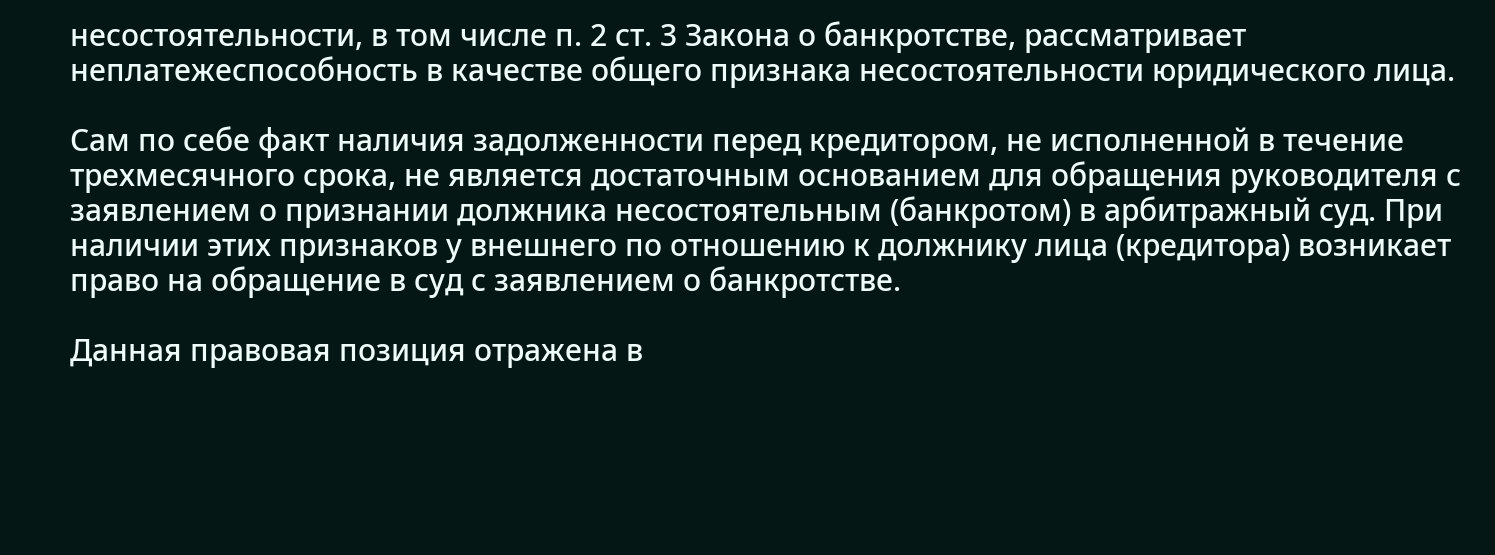несостоятельности, в том числе п. 2 ст. 3 Закона о банкротстве, рассматривает неплатежеспособность в качестве общего признака несостоятельности юридического лица.

Сам по себе факт наличия задолженности перед кредитором, не исполненной в течение трехмесячного срока, не является достаточным основанием для обращения руководителя с заявлением о признании должника несостоятельным (банкротом) в арбитражный суд. При наличии этих признаков у внешнего по отношению к должнику лица (кредитора) возникает право на обращение в суд с заявлением о банкротстве.

Данная правовая позиция отражена в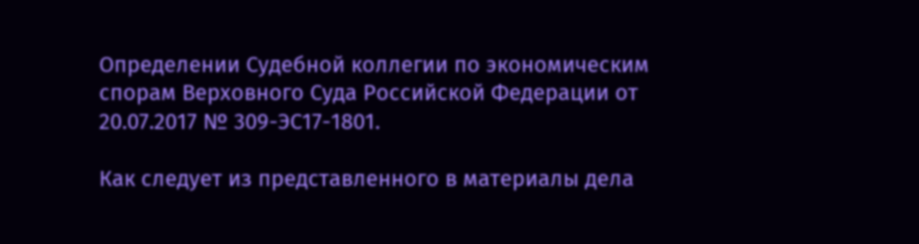Определении Судебной коллегии по экономическим спорам Верховного Суда Российской Федерации от 20.07.2017 № 309-ЭС17-1801.

Как следует из представленного в материалы дела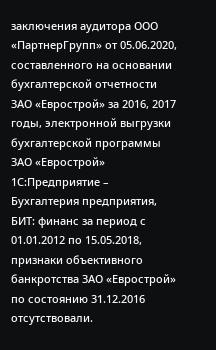заключения аудитора ООО «ПартнерГрупп» от 05.06.2020, составленного на основании бухгалтерской отчетности ЗАО «Еврострой» за 2016, 2017 годы, электронной выгрузки бухгалтерской программы ЗАО «Еврострой» 1С:Предприятие – Бухгалтерия предприятия, БИТ: финанс за период с 01.01.2012 по 15.05.2018, признаки объективного банкротства ЗАО «Еврострой» по состоянию 31.12.2016 отсутствовали.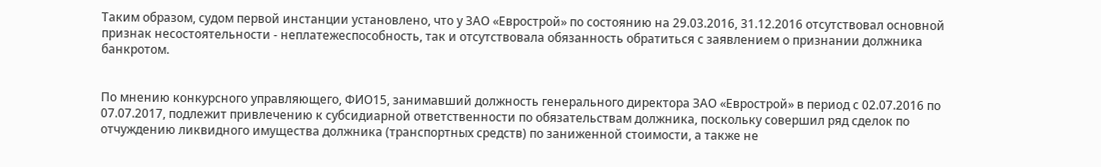Таким образом, судом первой инстанции установлено, что у ЗАО «Еврострой» по состоянию на 29.03.2016, 31.12.2016 отсутствовал основной признак несостоятельности - неплатежеспособность, так и отсутствовала обязанность обратиться с заявлением о признании должника банкротом.


По мнению конкурсного управляющего, ФИО15, занимавший должность генерального директора ЗАО «Еврострой» в период с 02.07.2016 по 07.07.2017, подлежит привлечению к субсидиарной ответственности по обязательствам должника, поскольку совершил ряд сделок по отчуждению ликвидного имущества должника (транспортных средств) по заниженной стоимости, а также не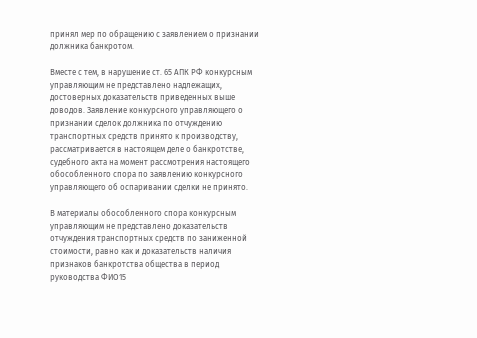принял мер по обращению с заявлением о признании должника банкротом.

Вместе с тем, в нарушение ст. 65 АПК РФ конкурсным управляющим не представлено надлежащих, достоверных доказательств приведенных выше доводов. Заявление конкурсного управляющего о признании сделок должника по отчуждению транспортных средств принято к производству, рассматривается в настоящем деле о банкротстве, судебного акта на момент рассмотрения настоящего обособленного спора по заявлению конкурсного управляющего об оспаривании сделки не принято.

В материалы обособленного спора конкурсным управляющим не представлено доказательств отчуждения транспортных средств по заниженной стоимости, равно как и доказательств наличия признаков банкротства общества в период руководства ФИО15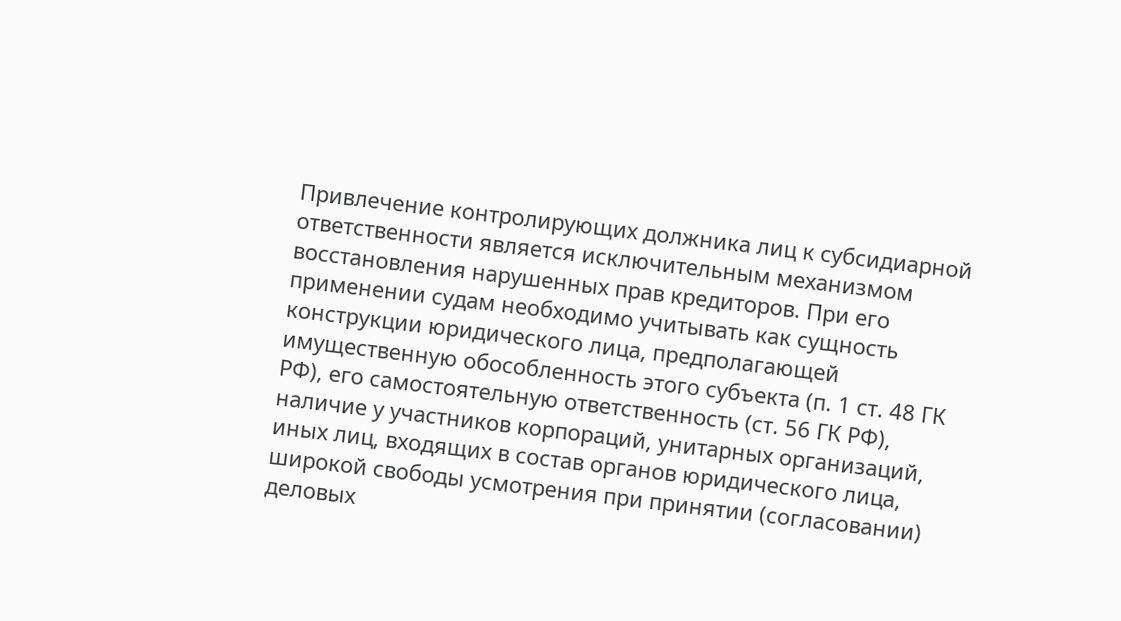Привлечение контролирующих должника лиц к субсидиарной ответственности является исключительным механизмом восстановления нарушенных прав кредиторов. При его применении судам необходимо учитывать как сущность конструкции юридического лица, предполагающей имущественную обособленность этого субъекта (п. 1 ст. 48 ГК РФ), его самостоятельную ответственность (ст. 56 ГК РФ), наличие у участников корпораций, унитарных организаций, иных лиц, входящих в состав органов юридического лица, широкой свободы усмотрения при принятии (согласовании) деловых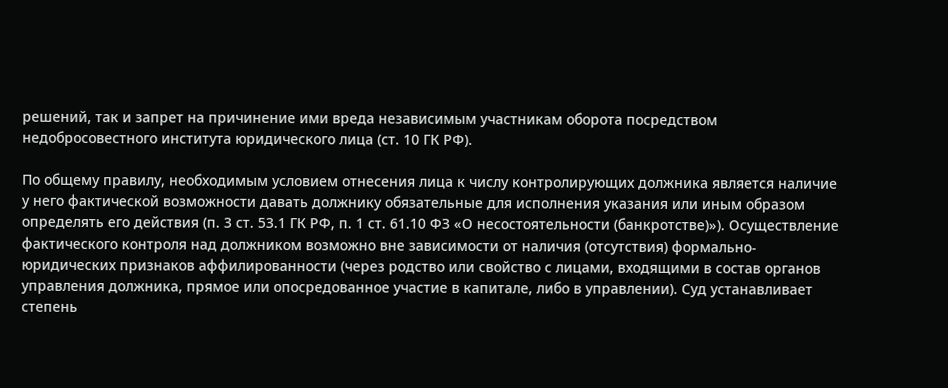решений, так и запрет на причинение ими вреда независимым участникам оборота посредством недобросовестного института юридического лица (ст. 10 ГК РФ).

По общему правилу, необходимым условием отнесения лица к числу контролирующих должника является наличие у него фактической возможности давать должнику обязательные для исполнения указания или иным образом определять его действия (п. 3 ст. 53.1 ГК РФ, п. 1 ст. 61.10 ФЗ «О несостоятельности (банкротстве)»). Осуществление фактического контроля над должником возможно вне зависимости от наличия (отсутствия) формально-юридических признаков аффилированности (через родство или свойство с лицами, входящими в состав органов управления должника, прямое или опосредованное участие в капитале, либо в управлении). Суд устанавливает степень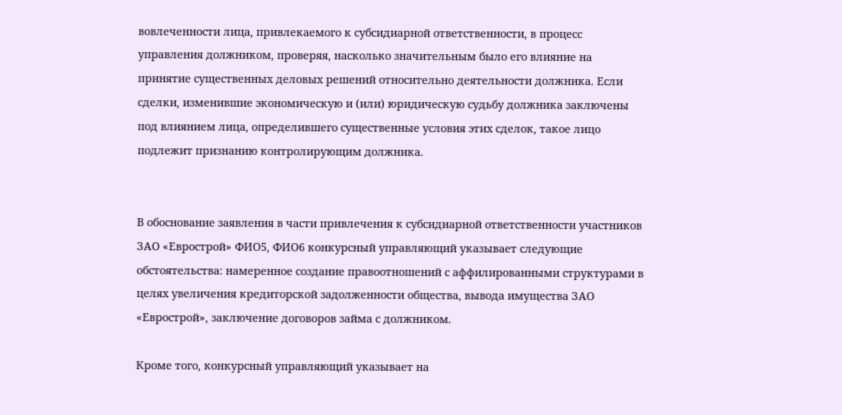вовлеченности лица, привлекаемого к субсидиарной ответственности, в процесс управления должником, проверяя, насколько значительным было его влияние на принятие существенных деловых решений относительно деятельности должника. Если сделки, изменившие экономическую и (или) юридическую судьбу должника заключены под влиянием лица, определившего существенные условия этих сделок, такое лицо подлежит признанию контролирующим должника.


В обоснование заявления в части привлечения к субсидиарной ответственности участников ЗАО «Еврострой» ФИО5, ФИО6 конкурсный управляющий указывает следующие обстоятельства: намеренное создание правоотношений с аффилированными структурами в целях увеличения кредиторской задолженности общества, вывода имущества ЗАО «Еврострой», заключение договоров займа с должником.

Кроме того, конкурсный управляющий указывает на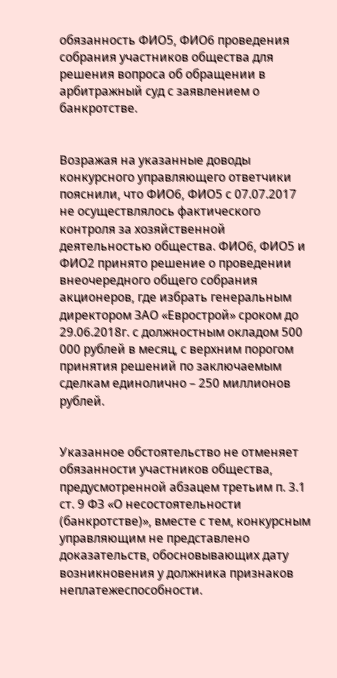обязанность ФИО5, ФИО6 проведения собрания участников общества для решения вопроса об обращении в арбитражный суд с заявлением о банкротстве.


Возражая на указанные доводы конкурсного управляющего ответчики пояснили, что ФИО6, ФИО5 с 07.07.2017 не осуществлялось фактического контроля за хозяйственной деятельностью общества. ФИО6, ФИО5 и ФИО2 принято решение о проведении внеочередного общего собрания акционеров, где избрать генеральным директором ЗАО «Еврострой» сроком до 29.06.2018г. с должностным окладом 500 000 рублей в месяц, с верхним порогом принятия решений по заключаемым сделкам единолично – 250 миллионов рублей.


Указанное обстоятельство не отменяет обязанности участников общества, предусмотренной абзацем третьим п. 3.1 ст. 9 ФЗ «О несостоятельности (банкротстве)», вместе с тем, конкурсным управляющим не представлено доказательств, обосновывающих дату возникновения у должника признаков неплатежеспособности.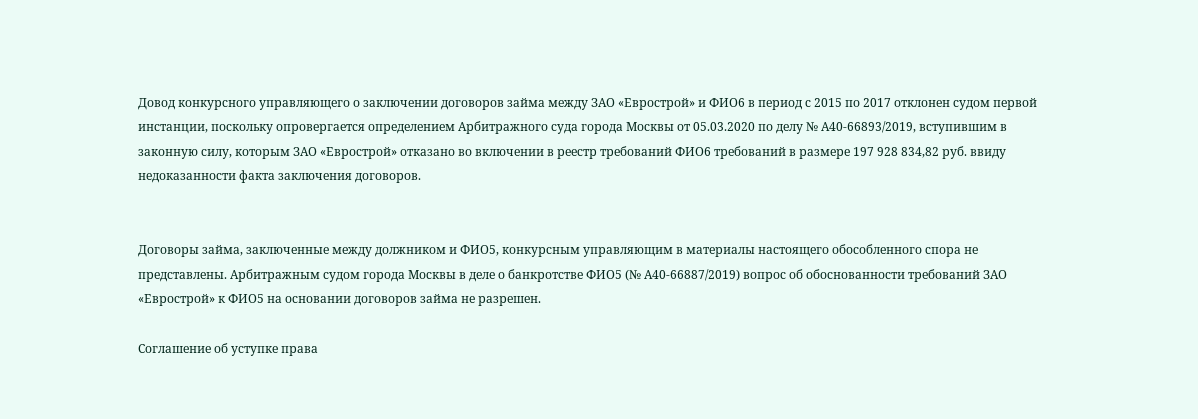Довод конкурсного управляющего о заключении договоров займа между ЗАО «Еврострой» и ФИО6 в период с 2015 по 2017 отклонен судом первой инстанции, поскольку опровергается определением Арбитражного суда города Москвы от 05.03.2020 по делу № А40-66893/2019, вступившим в законную силу, которым ЗАО «Еврострой» отказано во включении в реестр требований ФИО6 требований в размере 197 928 834,82 руб. ввиду недоказанности факта заключения договоров.


Договоры займа, заключенные между должником и ФИО5, конкурсным управляющим в материалы настоящего обособленного спора не представлены. Арбитражным судом города Москвы в деле о банкротстве ФИО5 (№ А40-66887/2019) вопрос об обоснованности требований ЗАО «Еврострой» к ФИО5 на основании договоров займа не разрешен.

Соглашение об уступке права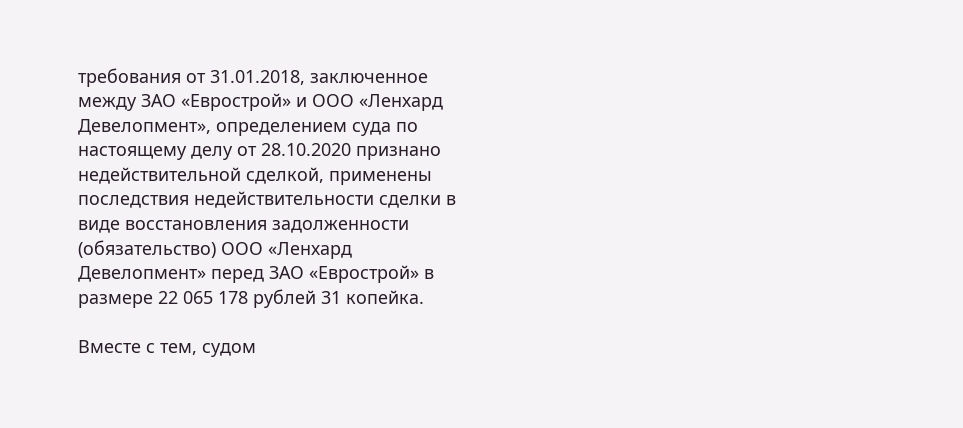требования от 31.01.2018, заключенное между ЗАО «Еврострой» и ООО «Ленхард Девелопмент», определением суда по настоящему делу от 28.10.2020 признано недействительной сделкой, применены последствия недействительности сделки в виде восстановления задолженности (обязательство) ООО «Ленхард Девелопмент» перед ЗАО «Еврострой» в размере 22 065 178 рублей 31 копейка.

Вместе с тем, судом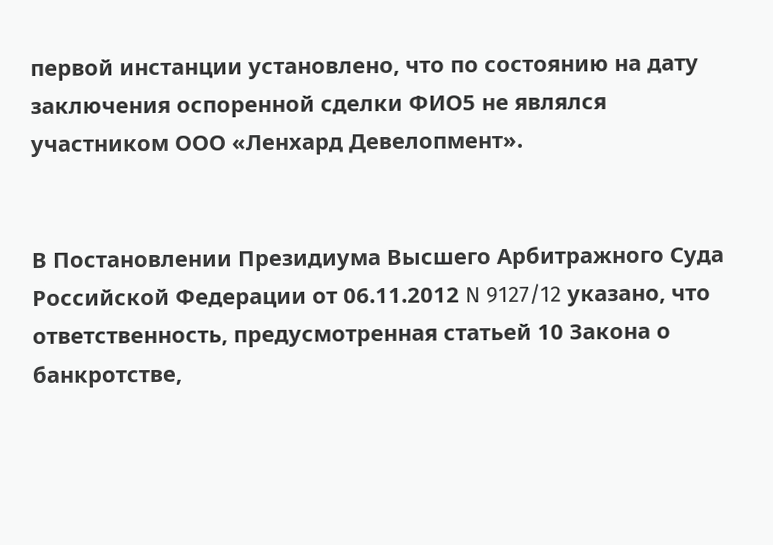первой инстанции установлено, что по состоянию на дату заключения оспоренной сделки ФИО5 не являлся участником ООО «Ленхард Девелопмент».


В Постановлении Президиума Высшего Арбитражного Суда Российской Федерации от 06.11.2012 N 9127/12 указано, что ответственность, предусмотренная статьей 10 Закона о банкротстве,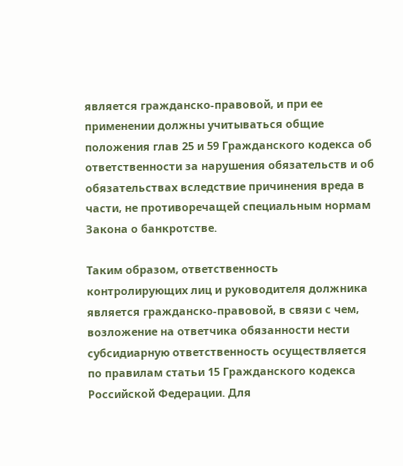является гражданско-правовой, и при ее применении должны учитываться общие положения глав 25 и 59 Гражданского кодекса об ответственности за нарушения обязательств и об обязательствах вследствие причинения вреда в части, не противоречащей специальным нормам Закона о банкротстве.

Таким образом, ответственность контролирующих лиц и руководителя должника является гражданско-правовой, в связи с чем, возложение на ответчика обязанности нести субсидиарную ответственность осуществляется по правилам статьи 15 Гражданского кодекса Российской Федерации. Для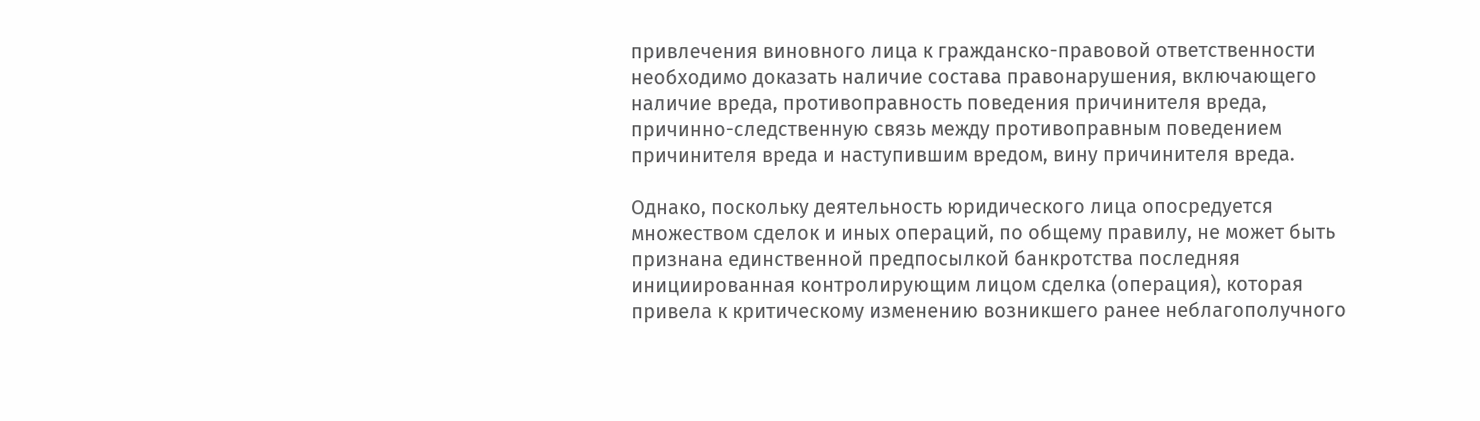привлечения виновного лица к гражданско-правовой ответственности необходимо доказать наличие состава правонарушения, включающего наличие вреда, противоправность поведения причинителя вреда, причинно-следственную связь между противоправным поведением причинителя вреда и наступившим вредом, вину причинителя вреда.

Однако, поскольку деятельность юридического лица опосредуется множеством сделок и иных операций, по общему правилу, не может быть признана единственной предпосылкой банкротства последняя инициированная контролирующим лицом сделка (операция), которая привела к критическому изменению возникшего ранее неблагополучного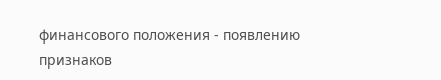финансового положения - появлению признаков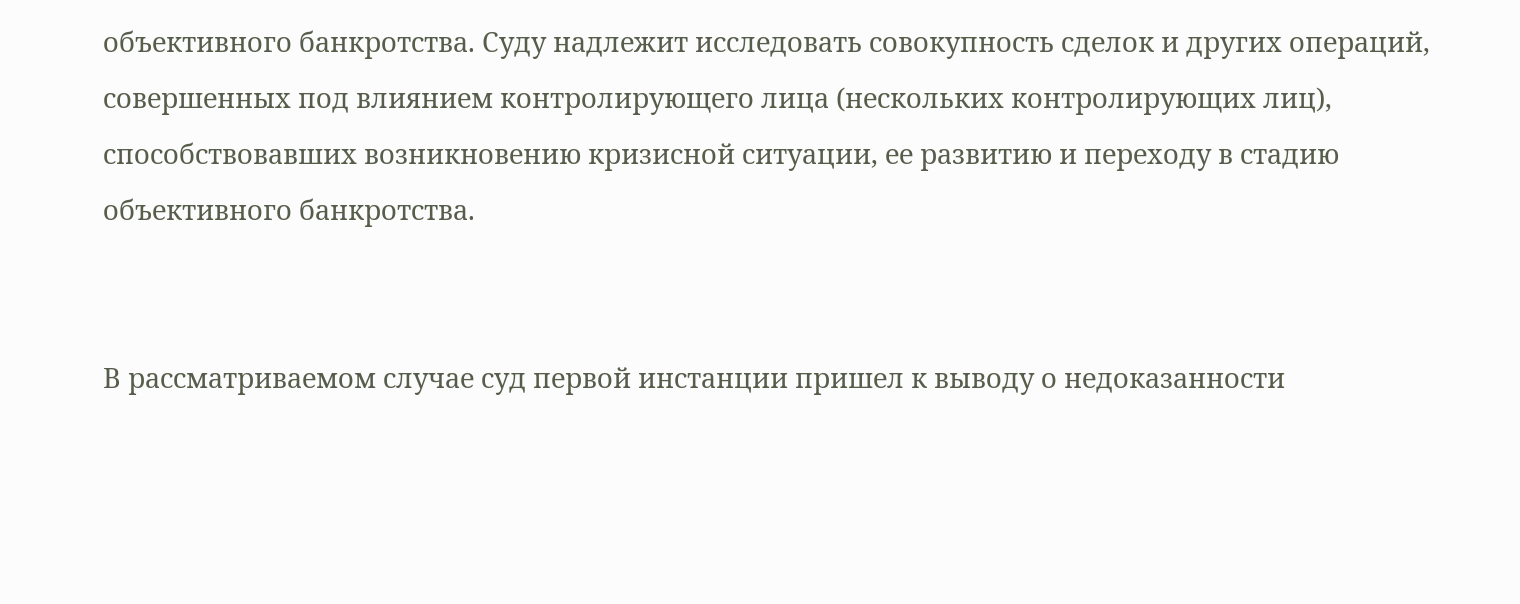объективного банкротства. Суду надлежит исследовать совокупность сделок и других операций, совершенных под влиянием контролирующего лица (нескольких контролирующих лиц), способствовавших возникновению кризисной ситуации, ее развитию и переходу в стадию объективного банкротства.


В рассматриваемом случае суд первой инстанции пришел к выводу о недоказанности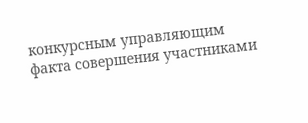конкурсным управляющим факта совершения участниками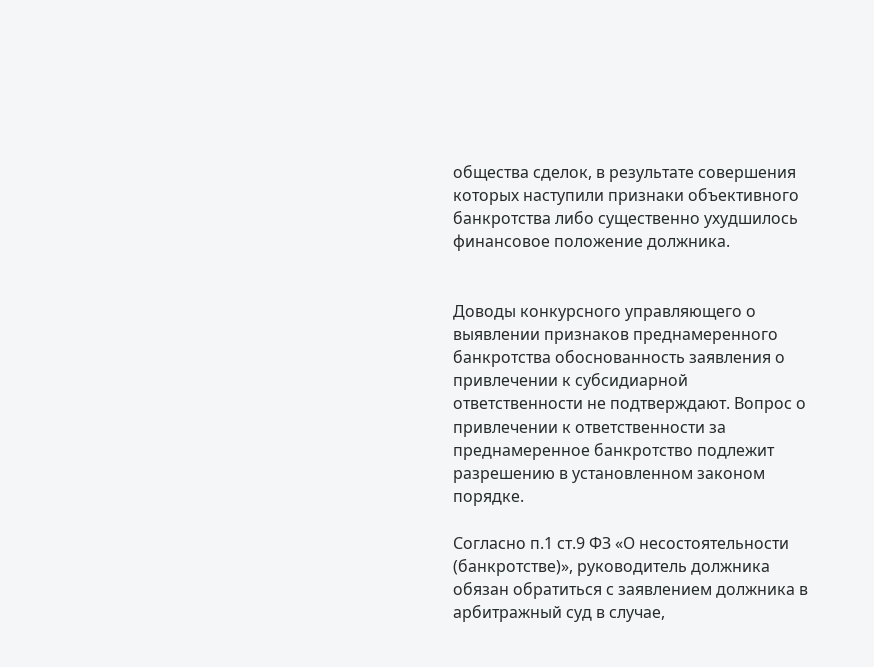общества сделок, в результате совершения которых наступили признаки объективного банкротства либо существенно ухудшилось финансовое положение должника.


Доводы конкурсного управляющего о выявлении признаков преднамеренного банкротства обоснованность заявления о привлечении к субсидиарной ответственности не подтверждают. Вопрос о привлечении к ответственности за преднамеренное банкротство подлежит разрешению в установленном законом порядке.

Согласно п.1 ст.9 ФЗ «О несостоятельности (банкротстве)», руководитель должника обязан обратиться с заявлением должника в арбитражный суд в случае,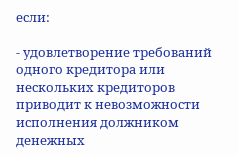если:

- удовлетворение требований одного кредитора или нескольких кредиторов приводит к невозможности исполнения должником денежных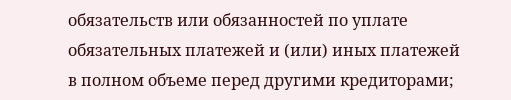обязательств или обязанностей по уплате обязательных платежей и (или) иных платежей в полном объеме перед другими кредиторами;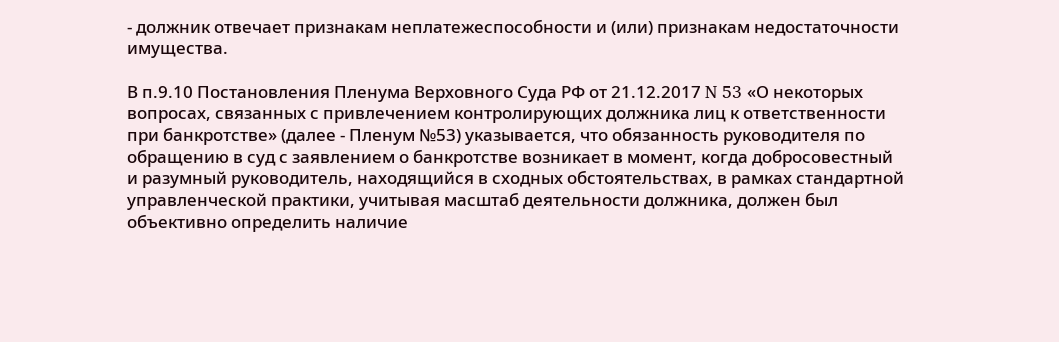- должник отвечает признакам неплатежеспособности и (или) признакам недостаточности имущества.

В п.9.10 Постановления Пленума Верховного Суда РФ от 21.12.2017 N 53 «О некоторых вопросах, связанных с привлечением контролирующих должника лиц к ответственности при банкротстве» (далее - Пленум №53) указывается, что обязанность руководителя по обращению в суд с заявлением о банкротстве возникает в момент, когда добросовестный и разумный руководитель, находящийся в сходных обстоятельствах, в рамках стандартной управленческой практики, учитывая масштаб деятельности должника, должен был объективно определить наличие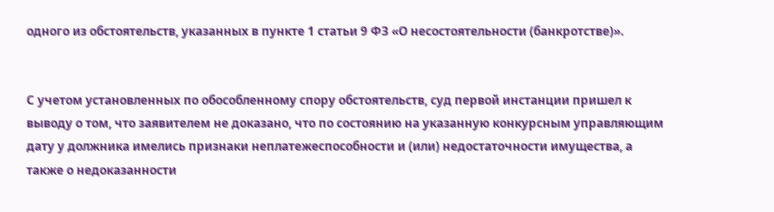одного из обстоятельств, указанных в пункте 1 статьи 9 ФЗ «О несостоятельности (банкротстве)».


С учетом установленных по обособленному спору обстоятельств, суд первой инстанции пришел к выводу о том, что заявителем не доказано, что по состоянию на указанную конкурсным управляющим дату у должника имелись признаки неплатежеспособности и (или) недостаточности имущества, а также о недоказанности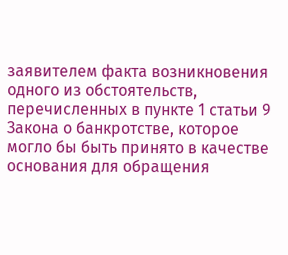заявителем факта возникновения одного из обстоятельств, перечисленных в пункте 1 статьи 9 Закона о банкротстве, которое могло бы быть принято в качестве основания для обращения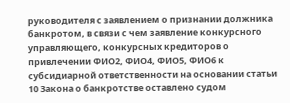руководителя с заявлением о признании должника банкротом, в связи с чем заявление конкурсного управляющего, конкурсных кредиторов о привлечении ФИО2, ФИО4, ФИО5, ФИО6 к субсидиарной ответственности на основании статьи 10 Закона о банкротстве оставлено судом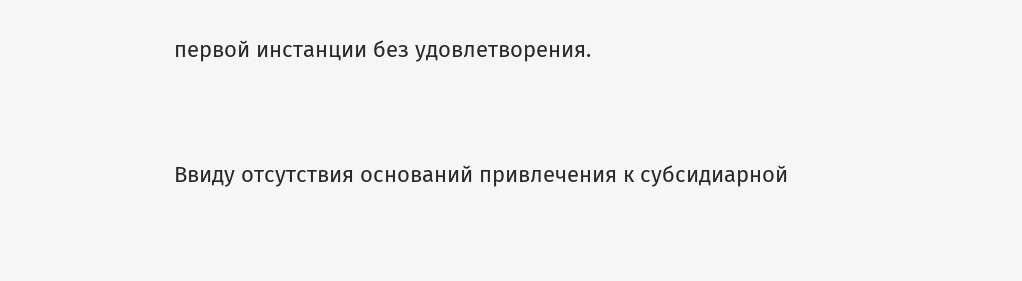первой инстанции без удовлетворения.


Ввиду отсутствия оснований привлечения к субсидиарной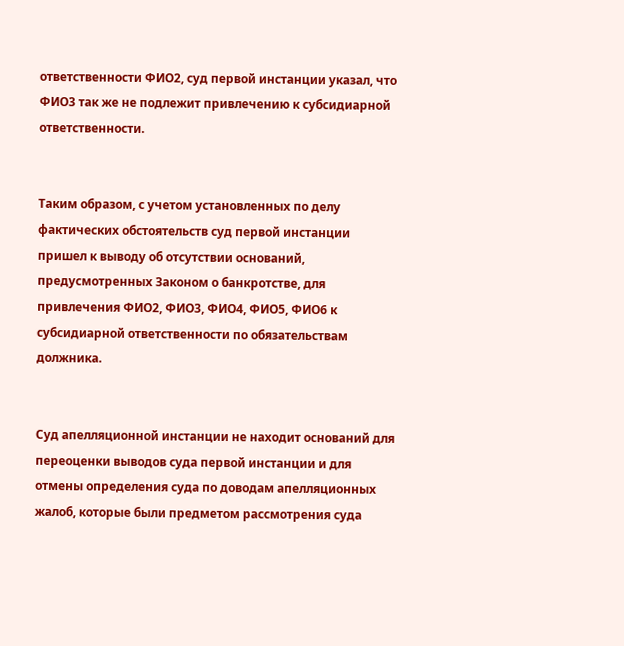ответственности ФИО2, суд первой инстанции указал, что ФИО3 так же не подлежит привлечению к субсидиарной ответственности.


Таким образом, с учетом установленных по делу фактических обстоятельств суд первой инстанции пришел к выводу об отсутствии оснований, предусмотренных Законом о банкротстве, для привлечения ФИО2, ФИО3, ФИО4, ФИО5, ФИО6 к субсидиарной ответственности по обязательствам должника.


Суд апелляционной инстанции не находит оснований для переоценки выводов суда первой инстанции и для отмены определения суда по доводам апелляционных жалоб, которые были предметом рассмотрения суда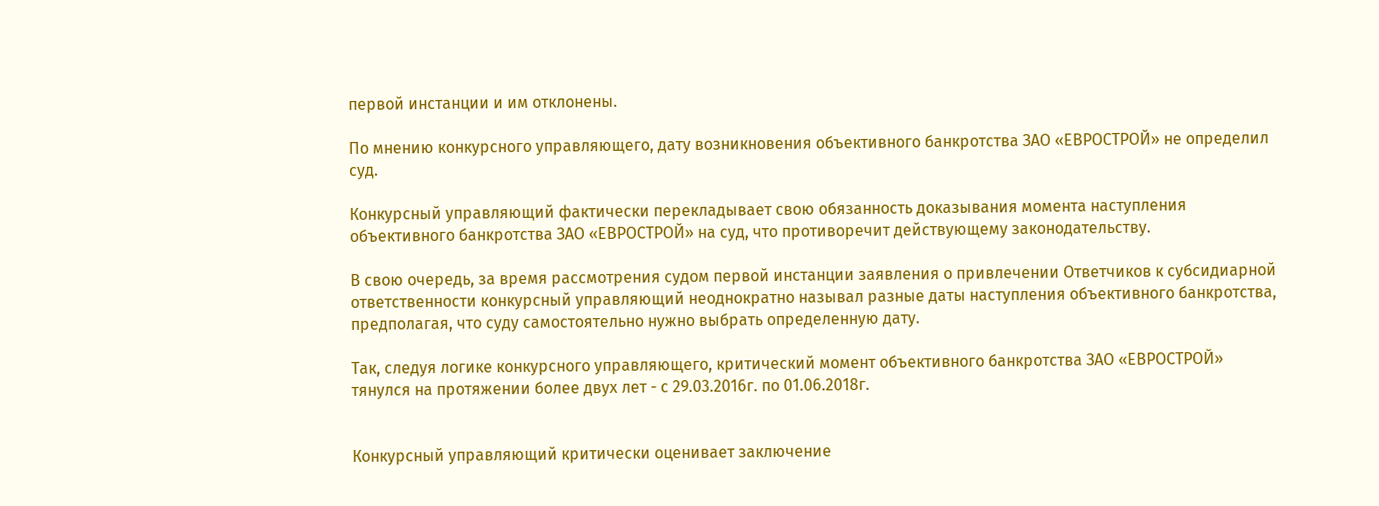первой инстанции и им отклонены.

По мнению конкурсного управляющего, дату возникновения объективного банкротства ЗАО «ЕВРОСТРОЙ» не определил суд.

Конкурсный управляющий фактически перекладывает свою обязанность доказывания момента наступления объективного банкротства ЗАО «ЕВРОСТРОЙ» на суд, что противоречит действующему законодательству.

В свою очередь, за время рассмотрения судом первой инстанции заявления о привлечении Ответчиков к субсидиарной ответственности конкурсный управляющий неоднократно называл разные даты наступления объективного банкротства, предполагая, что суду самостоятельно нужно выбрать определенную дату.

Так, следуя логике конкурсного управляющего, критический момент объективного банкротства ЗАО «ЕВРОСТРОЙ» тянулся на протяжении более двух лет - с 29.03.2016г. по 01.06.2018г.


Конкурсный управляющий критически оценивает заключение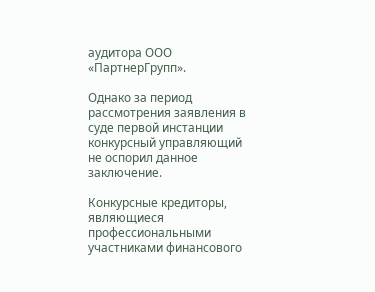аудитора ООО «ПартнерГрупп».

Однако за период рассмотрения заявления в суде первой инстанции конкурсный управляющий не оспорил данное заключение.

Конкурсные кредиторы, являющиеся профессиональными участниками финансового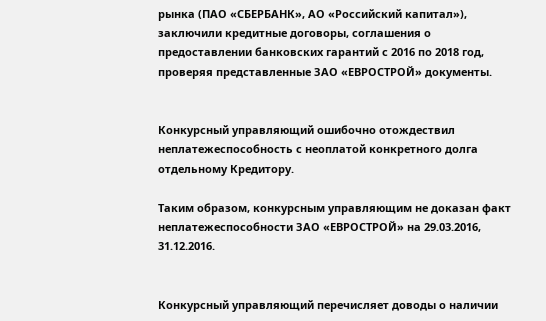рынка (ПАО «СБЕРБАНК», АО «Российский капитал»), заключили кредитные договоры, соглашения о предоставлении банковских гарантий с 2016 по 2018 год, проверяя представленные ЗАО «ЕВРОСТРОЙ» документы.


Конкурсный управляющий ошибочно отождествил неплатежеспособность с неоплатой конкретного долга отдельному Кредитору.

Таким образом, конкурсным управляющим не доказан факт неплатежеспособности ЗАО «ЕВРОСТРОЙ» на 29.03.2016, 31.12.2016.


Конкурсный управляющий перечисляет доводы о наличии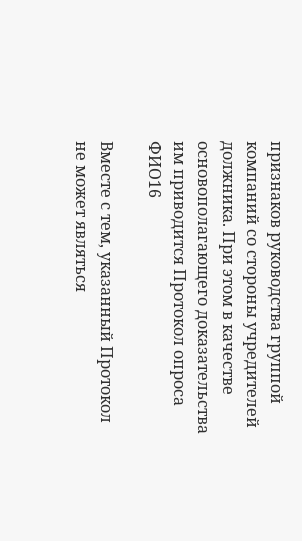признаков руководства группой компаний со стороны учредителей должника. При этом в качестве основополагающего доказательства им приводится Протокол опроса ФИО16

Вместе с тем, указанный Протокол не может являться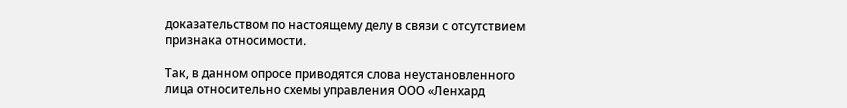доказательством по настоящему делу в связи с отсутствием признака относимости.

Так, в данном опросе приводятся слова неустановленного лица относительно схемы управления ООО «Ленхард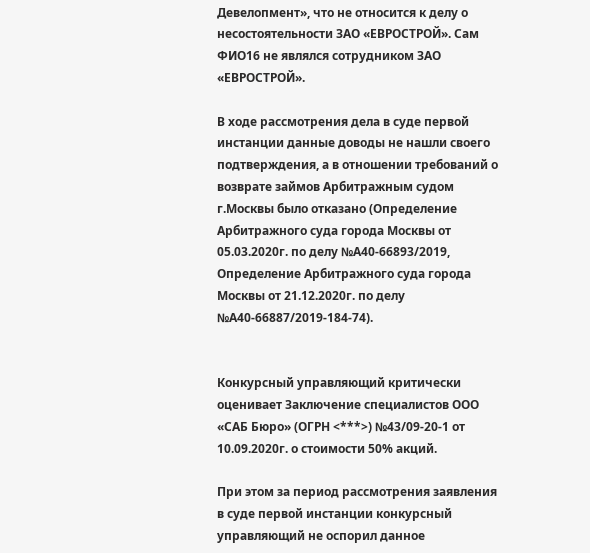Девелопмент», что не относится к делу о несостоятельности ЗАО «ЕВРОСТРОЙ». Сам ФИО16 не являлся сотрудником ЗАО «ЕВРОСТРОЙ».

В ходе рассмотрения дела в суде первой инстанции данные доводы не нашли своего подтверждения, а в отношении требований о возврате займов Арбитражным судом г.Москвы было отказано (Определение Арбитражного суда города Москвы от 05.03.2020г. по делу №А40-66893/2019, Определение Арбитражного суда города Москвы от 21.12.2020г. по делу №А40-66887/2019-184-74).


Конкурсный управляющий критически оценивает Заключение специалистов ООО «САБ Бюро» (ОГРН <***>) №43/09-20-1 от 10.09.2020г. о стоимости 50% акций.

При этом за период рассмотрения заявления в суде первой инстанции конкурсный управляющий не оспорил данное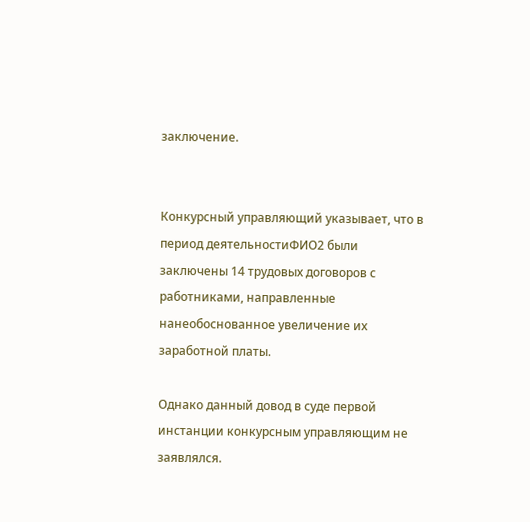заключение.


Конкурсный управляющий указывает, что в период деятельностиФИО2 были заключены 14 трудовых договоров с работниками, направленные нанеобоснованное увеличение их заработной платы.

Однако данный довод в суде первой инстанции конкурсным управляющим не заявлялся.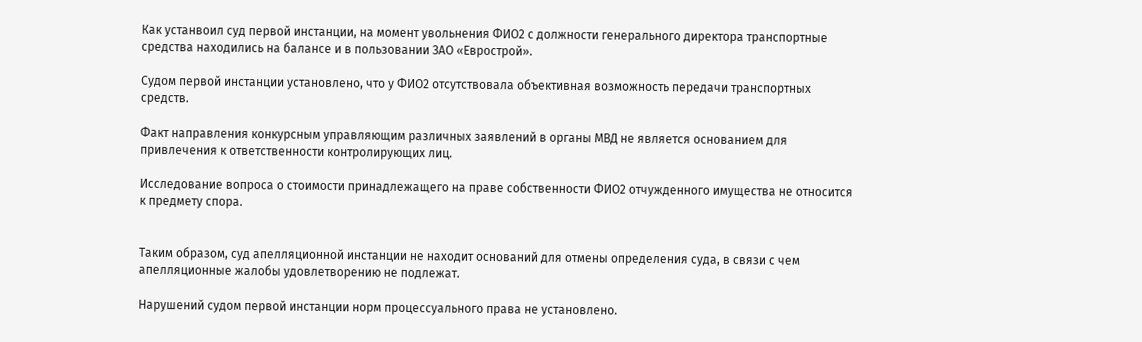Как устанвоил суд первой инстанции, на момент увольнения ФИО2 с должности генерального директора транспортные средства находились на балансе и в пользовании ЗАО «Еврострой».

Судом первой инстанции установлено, что у ФИО2 отсутствовала объективная возможность передачи транспортных средств.

Факт направления конкурсным управляющим различных заявлений в органы МВД не является основанием для привлечения к ответственности контролирующих лиц.

Исследование вопроса о стоимости принадлежащего на праве собственности ФИО2 отчужденного имущества не относится к предмету спора.


Таким образом, суд апелляционной инстанции не находит оснований для отмены определения суда, в связи с чем апелляционные жалобы удовлетворению не подлежат.

Нарушений судом первой инстанции норм процессуального права не установлено.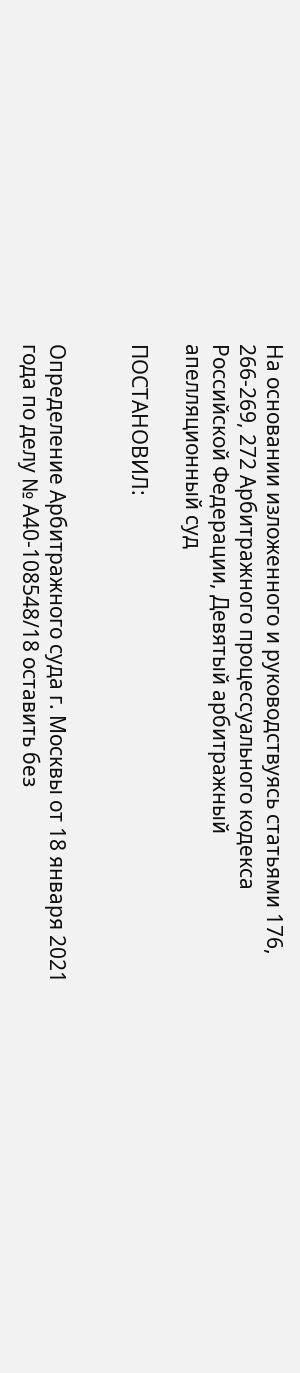На основании изложенного и руководствуясь статьями 176, 266-269, 272 Арбитражного процессуального кодекса Российской Федерации, Девятый арбитражный апелляционный суд

ПОСТАНОВИЛ:


Определение Арбитражного суда г. Москвы от 18 января 2021 года по делу № А40-108548/18 оставить без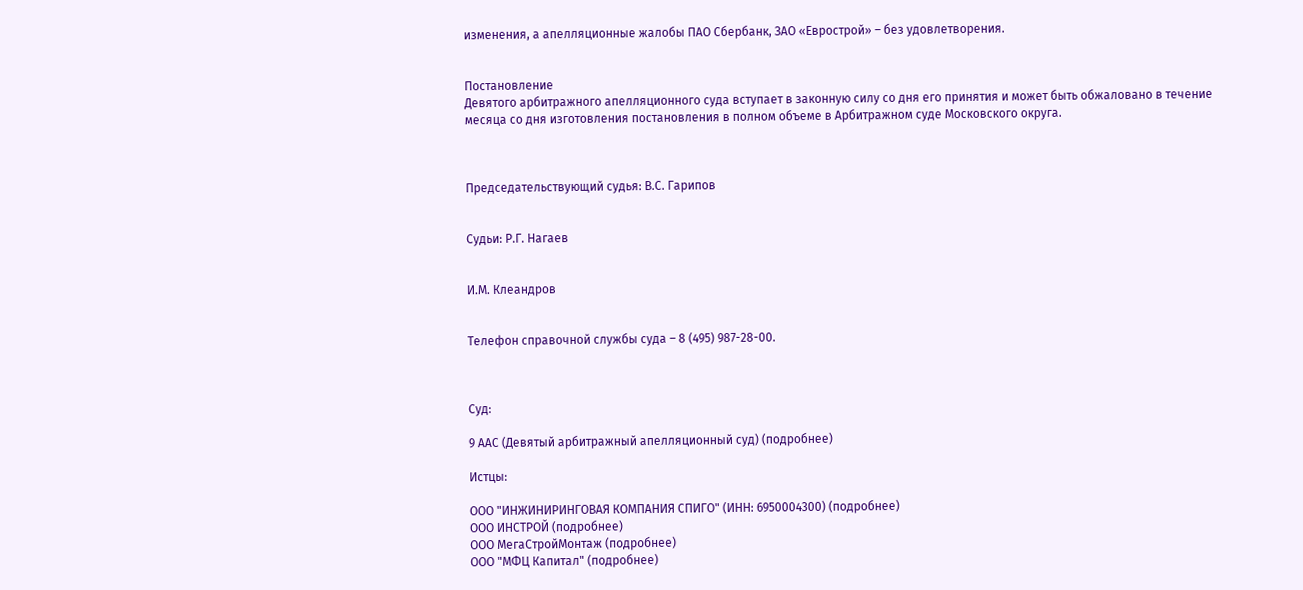изменения, а апелляционные жалобы ПАО Сбербанк, ЗАО «Еврострой» – без удовлетворения.


Постановление
Девятого арбитражного апелляционного суда вступает в законную силу со дня его принятия и может быть обжаловано в течение месяца со дня изготовления постановления в полном объеме в Арбитражном суде Московского округа.



Председательствующий судья: В.С. Гарипов


Судьи: Р.Г. Нагаев


И.М. Клеандров


Телефон справочной службы суда – 8 (495) 987-28-00.



Суд:

9 ААС (Девятый арбитражный апелляционный суд) (подробнее)

Истцы:

ООО "ИНЖИНИРИНГОВАЯ КОМПАНИЯ СПИГО" (ИНН: 6950004300) (подробнее)
ООО ИНСТРОЙ (подробнее)
ООО МегаСтройМонтаж (подробнее)
ООО "МФЦ Капитал" (подробнее)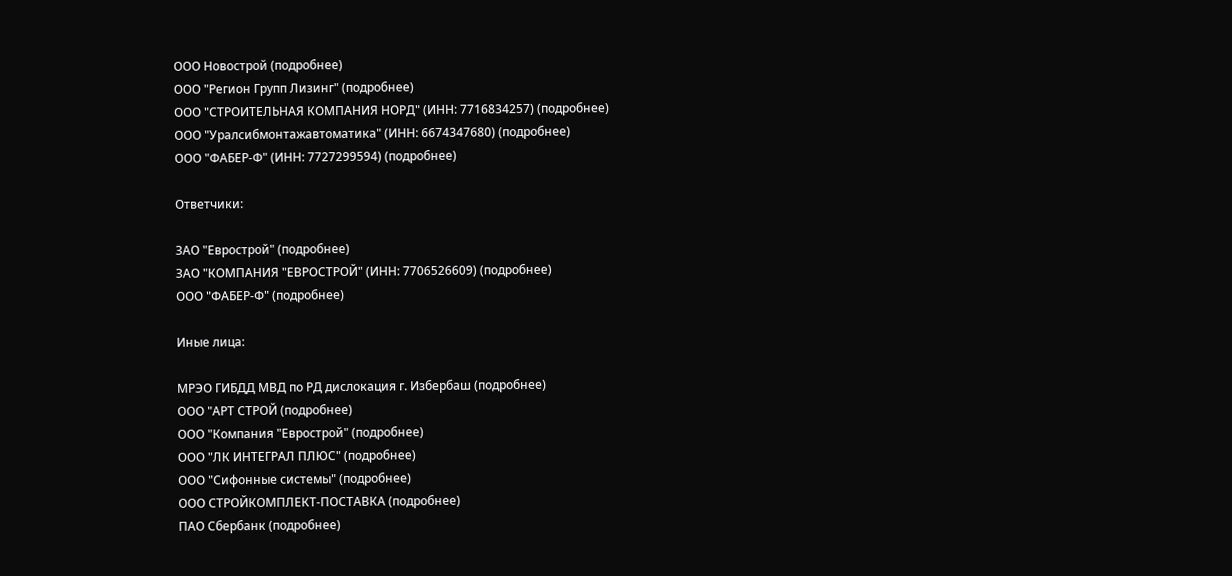ООО Новострой (подробнее)
ООО "Регион Групп Лизинг" (подробнее)
ООО "СТРОИТЕЛЬНАЯ КОМПАНИЯ НОРД" (ИНН: 7716834257) (подробнее)
ООО "Уралсибмонтажавтоматика" (ИНН: 6674347680) (подробнее)
ООО "ФАБЕР-Ф" (ИНН: 7727299594) (подробнее)

Ответчики:

ЗАО "Еврострой" (подробнее)
ЗАО "КОМПАНИЯ "ЕВРОСТРОЙ" (ИНН: 7706526609) (подробнее)
ООО "ФАБЕР-Ф" (подробнее)

Иные лица:

МРЭО ГИБДД МВД по РД дислокация г. Избербаш (подробнее)
ООО "АРТ СТРОЙ (подробнее)
ООО "Компания "Еврострой" (подробнее)
ООО "ЛК ИНТЕГРАЛ ПЛЮС" (подробнее)
ООО "Сифонные системы" (подробнее)
ООО СТРОЙКОМПЛЕКТ-ПОСТАВКА (подробнее)
ПАО Сбербанк (подробнее)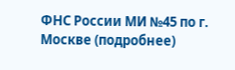ФНС России МИ №45 по г. Москве (подробнее)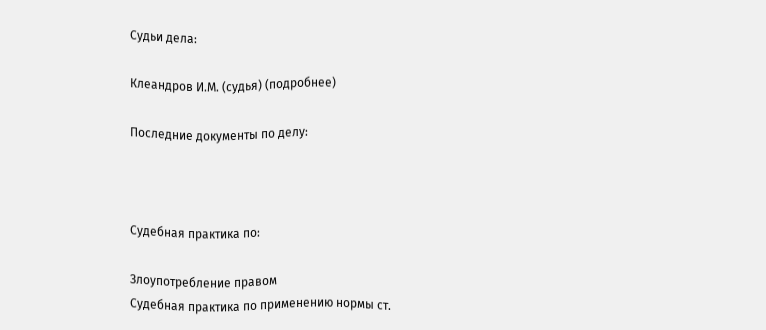Судьи дела:

Клеандров И.М. (судья) (подробнее)

Последние документы по делу:



Судебная практика по:

Злоупотребление правом
Судебная практика по применению нормы ст.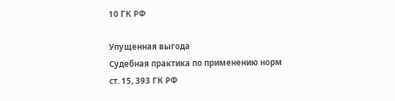10 ГК РФ

Упущенная выгода
Судебная практика по применению норм ст. 15, 393 ГК РФ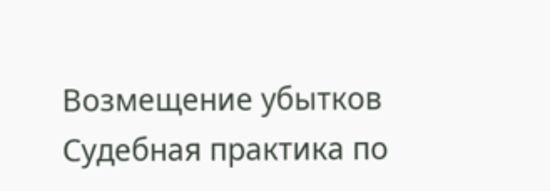Возмещение убытков
Судебная практика по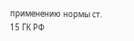применению нормы ст. 15 ГК РФ